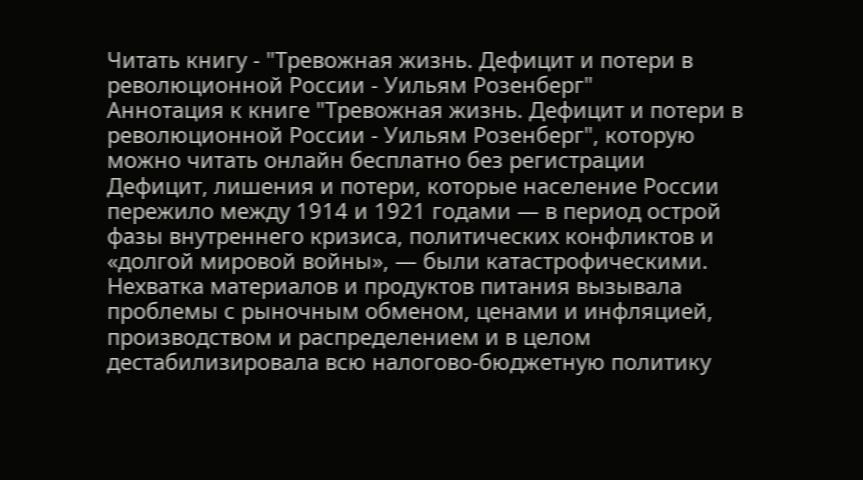Читать книгу - "Тревожная жизнь. Дефицит и потери в революционной России - Уильям Розенберг"
Аннотация к книге "Тревожная жизнь. Дефицит и потери в революционной России - Уильям Розенберг", которую можно читать онлайн бесплатно без регистрации
Дефицит, лишения и потери, которые население России пережило между 1914 и 1921 годами — в период острой фазы внутреннего кризиса, политических конфликтов и «долгой мировой войны», — были катастрофическими. Нехватка материалов и продуктов питания вызывала проблемы с рыночным обменом, ценами и инфляцией, производством и распределением и в целом дестабилизировала всю налогово-бюджетную политику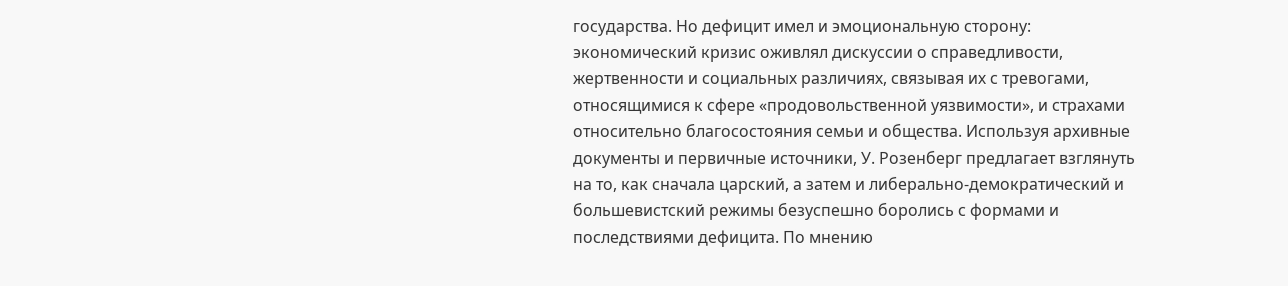государства. Но дефицит имел и эмоциональную сторону: экономический кризис оживлял дискуссии о справедливости, жертвенности и социальных различиях, связывая их с тревогами, относящимися к сфере «продовольственной уязвимости», и страхами относительно благосостояния семьи и общества. Используя архивные документы и первичные источники, У. Розенберг предлагает взглянуть на то, как сначала царский, а затем и либерально-демократический и большевистский режимы безуспешно боролись с формами и последствиями дефицита. По мнению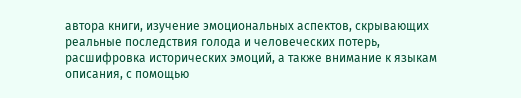автора книги, изучение эмоциональных аспектов, скрывающих реальные последствия голода и человеческих потерь, расшифровка исторических эмоций, а также внимание к языкам описания, с помощью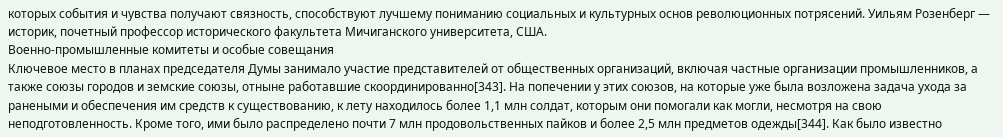которых события и чувства получают связность, способствуют лучшему пониманию социальных и культурных основ революционных потрясений. Уильям Розенберг — историк, почетный профессор исторического факультета Мичиганского университета, США.
Военно-промышленные комитеты и особые совещания
Ключевое место в планах председателя Думы занимало участие представителей от общественных организаций, включая частные организации промышленников, а также союзы городов и земские союзы, отныне работавшие скоординированно[343]. На попечении у этих союзов, на которые уже была возложена задача ухода за ранеными и обеспечения им средств к существованию, к лету находилось более 1,1 млн солдат, которым они помогали как могли, несмотря на свою неподготовленность. Кроме того, ими было распределено почти 7 млн продовольственных пайков и более 2,5 млн предметов одежды[344]. Как было известно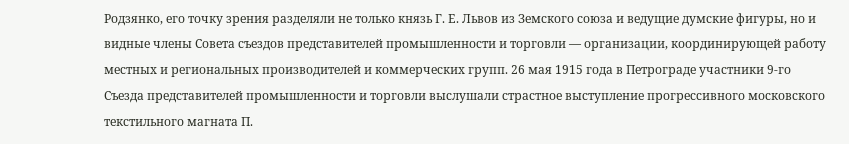Родзянко, его точку зрения разделяли не только князь Г. Е. Львов из Земского союза и ведущие думские фигуры, но и видные члены Совета съездов представителей промышленности и торговли — организации, координирующей работу местных и региональных производителей и коммерческих групп. 26 мая 1915 года в Петрограде участники 9-го Съезда представителей промышленности и торговли выслушали страстное выступление прогрессивного московского текстильного магната П.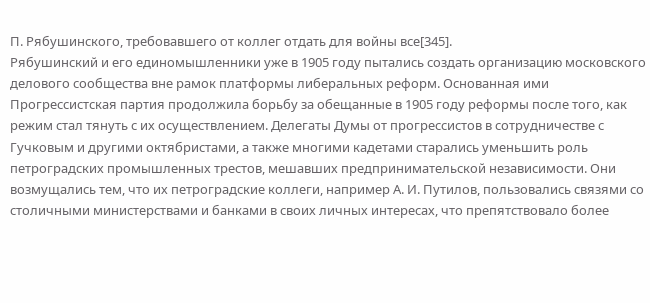П. Рябушинского, требовавшего от коллег отдать для войны все[345].
Рябушинский и его единомышленники уже в 1905 году пытались создать организацию московского делового сообщества вне рамок платформы либеральных реформ. Основанная ими Прогрессистская партия продолжила борьбу за обещанные в 1905 году реформы после того, как режим стал тянуть с их осуществлением. Делегаты Думы от прогрессистов в сотрудничестве с Гучковым и другими октябристами, а также многими кадетами старались уменьшить роль петроградских промышленных трестов, мешавших предпринимательской независимости. Они возмущались тем, что их петроградские коллеги, например А. И. Путилов, пользовались связями со столичными министерствами и банками в своих личных интересах, что препятствовало более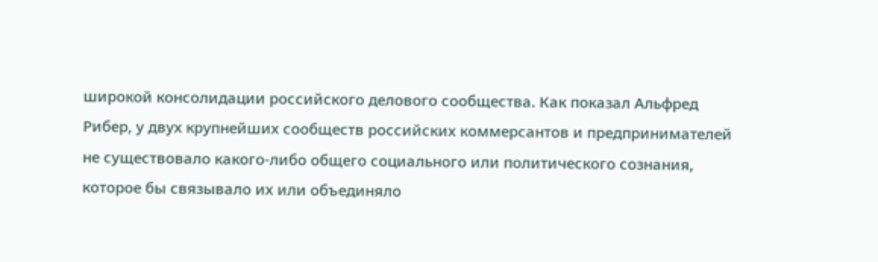широкой консолидации российского делового сообщества. Как показал Альфред Рибер, у двух крупнейших сообществ российских коммерсантов и предпринимателей не существовало какого-либо общего социального или политического сознания, которое бы связывало их или объединяло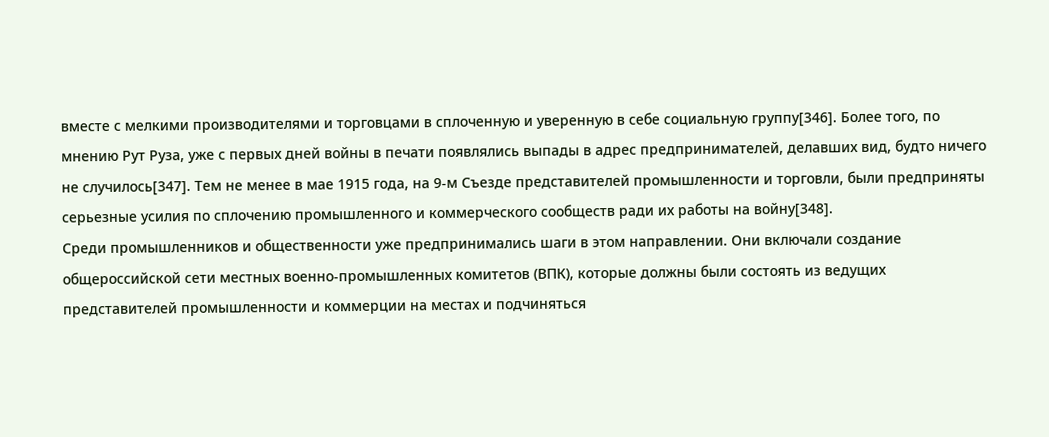вместе с мелкими производителями и торговцами в сплоченную и уверенную в себе социальную группу[346]. Более того, по мнению Рут Руза, уже с первых дней войны в печати появлялись выпады в адрес предпринимателей, делавших вид, будто ничего не случилось[347]. Тем не менее в мае 1915 года, на 9-м Съезде представителей промышленности и торговли, были предприняты серьезные усилия по сплочению промышленного и коммерческого сообществ ради их работы на войну[348].
Среди промышленников и общественности уже предпринимались шаги в этом направлении. Они включали создание общероссийской сети местных военно-промышленных комитетов (ВПК), которые должны были состоять из ведущих представителей промышленности и коммерции на местах и подчиняться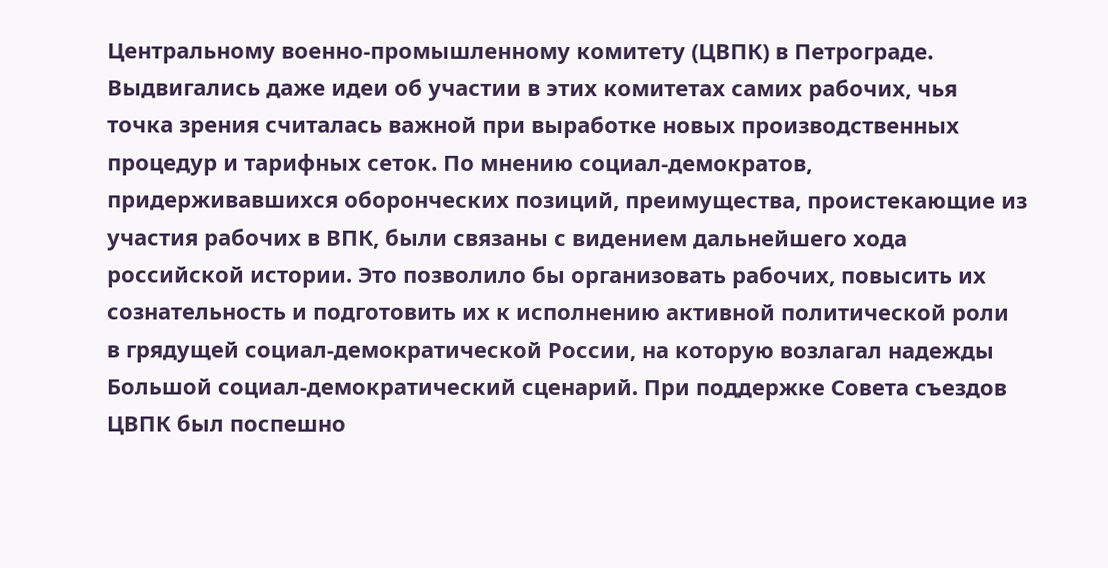Центральному военно-промышленному комитету (ЦВПК) в Петрограде. Выдвигались даже идеи об участии в этих комитетах самих рабочих, чья точка зрения считалась важной при выработке новых производственных процедур и тарифных сеток. По мнению социал-демократов, придерживавшихся оборонческих позиций, преимущества, проистекающие из участия рабочих в ВПК, были связаны с видением дальнейшего хода российской истории. Это позволило бы организовать рабочих, повысить их сознательность и подготовить их к исполнению активной политической роли в грядущей социал-демократической России, на которую возлагал надежды Большой социал-демократический сценарий. При поддержке Совета съездов ЦВПК был поспешно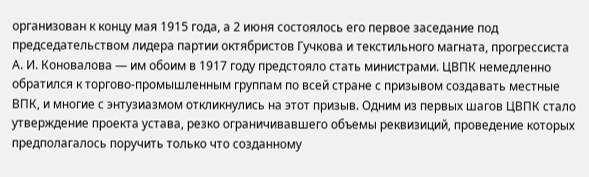организован к концу мая 1915 года, а 2 июня состоялось его первое заседание под председательством лидера партии октябристов Гучкова и текстильного магната, прогрессиста А. И. Коновалова — им обоим в 1917 году предстояло стать министрами. ЦВПК немедленно обратился к торгово-промышленным группам по всей стране с призывом создавать местные ВПК, и многие с энтузиазмом откликнулись на этот призыв. Одним из первых шагов ЦВПК стало утверждение проекта устава, резко ограничивавшего объемы реквизиций, проведение которых предполагалось поручить только что созданному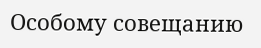Особому совещанию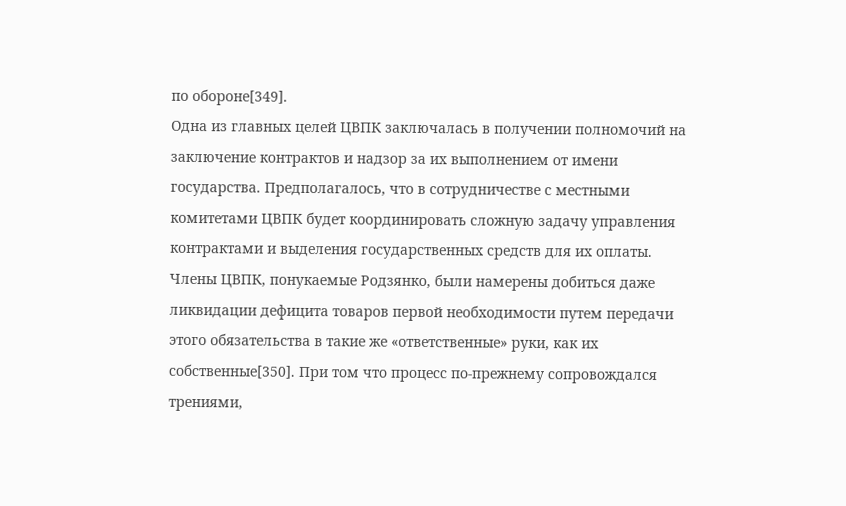по обороне[349].
Одна из главных целей ЦВПК заключалась в получении полномочий на заключение контрактов и надзор за их выполнением от имени государства. Предполагалось, что в сотрудничестве с местными комитетами ЦВПК будет координировать сложную задачу управления контрактами и выделения государственных средств для их оплаты. Члены ЦВПК, понукаемые Родзянко, были намерены добиться даже ликвидации дефицита товаров первой необходимости путем передачи этого обязательства в такие же «ответственные» руки, как их собственные[350]. При том что процесс по-прежнему сопровождался трениями,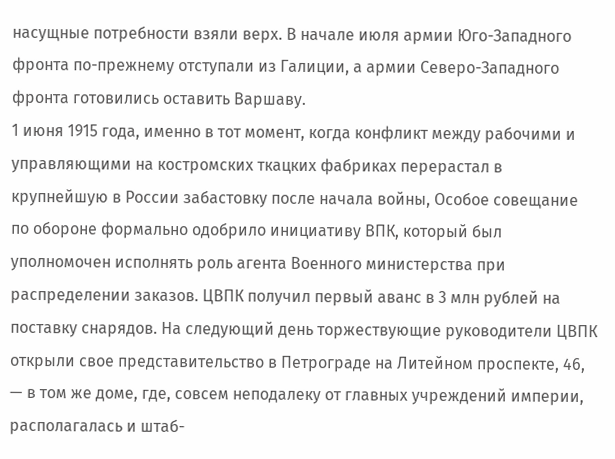насущные потребности взяли верх. В начале июля армии Юго-Западного фронта по-прежнему отступали из Галиции, а армии Северо-Западного фронта готовились оставить Варшаву.
1 июня 1915 года, именно в тот момент, когда конфликт между рабочими и управляющими на костромских ткацких фабриках перерастал в крупнейшую в России забастовку после начала войны, Особое совещание по обороне формально одобрило инициативу ВПК, который был уполномочен исполнять роль агента Военного министерства при распределении заказов. ЦВПК получил первый аванс в 3 млн рублей на поставку снарядов. На следующий день торжествующие руководители ЦВПК открыли свое представительство в Петрограде на Литейном проспекте, 46, — в том же доме, где, совсем неподалеку от главных учреждений империи, располагалась и штаб-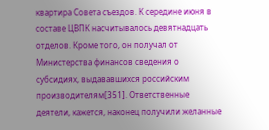квартира Совета съездов. К середине июня в составе ЦВПК насчитывалось девятнадцать отделов. Кроме того, он получал от Министерства финансов сведения о субсидиях, выдававшихся российским производителям[351]. Ответственные деятели, кажется, наконец получили желанные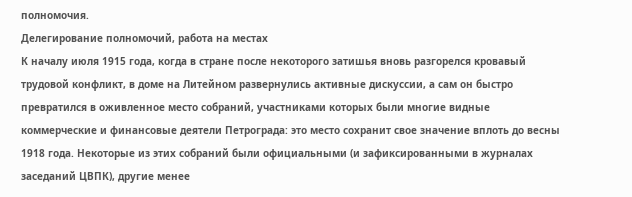полномочия.
Делегирование полномочий, работа на местах
К началу июля 1915 года, когда в стране после некоторого затишья вновь разгорелся кровавый трудовой конфликт, в доме на Литейном развернулись активные дискуссии, а сам он быстро превратился в оживленное место собраний, участниками которых были многие видные коммерческие и финансовые деятели Петрограда: это место сохранит свое значение вплоть до весны 1918 года. Некоторые из этих собраний были официальными (и зафиксированными в журналах заседаний ЦВПК), другие менее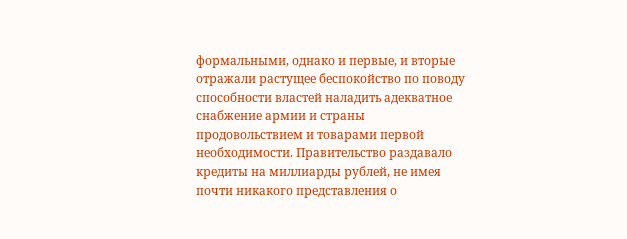формальными, однако и первые, и вторые отражали растущее беспокойство по поводу способности властей наладить адекватное снабжение армии и страны продовольствием и товарами первой необходимости. Правительство раздавало кредиты на миллиарды рублей, не имея почти никакого представления о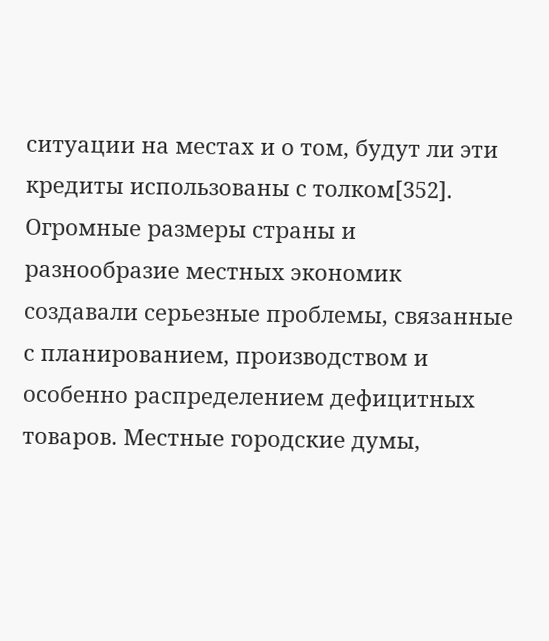ситуации на местах и о том, будут ли эти кредиты использованы с толком[352].
Огромные размеры страны и разнообразие местных экономик создавали серьезные проблемы, связанные с планированием, производством и особенно распределением дефицитных товаров. Местные городские думы,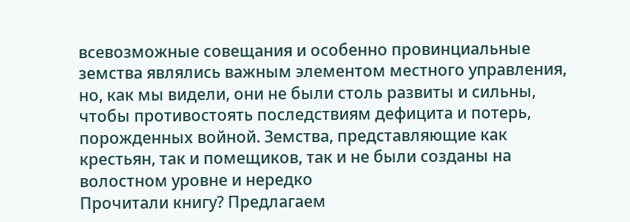всевозможные совещания и особенно провинциальные земства являлись важным элементом местного управления, но, как мы видели, они не были столь развиты и сильны, чтобы противостоять последствиям дефицита и потерь, порожденных войной. Земства, представляющие как крестьян, так и помещиков, так и не были созданы на волостном уровне и нередко
Прочитали книгу? Предлагаем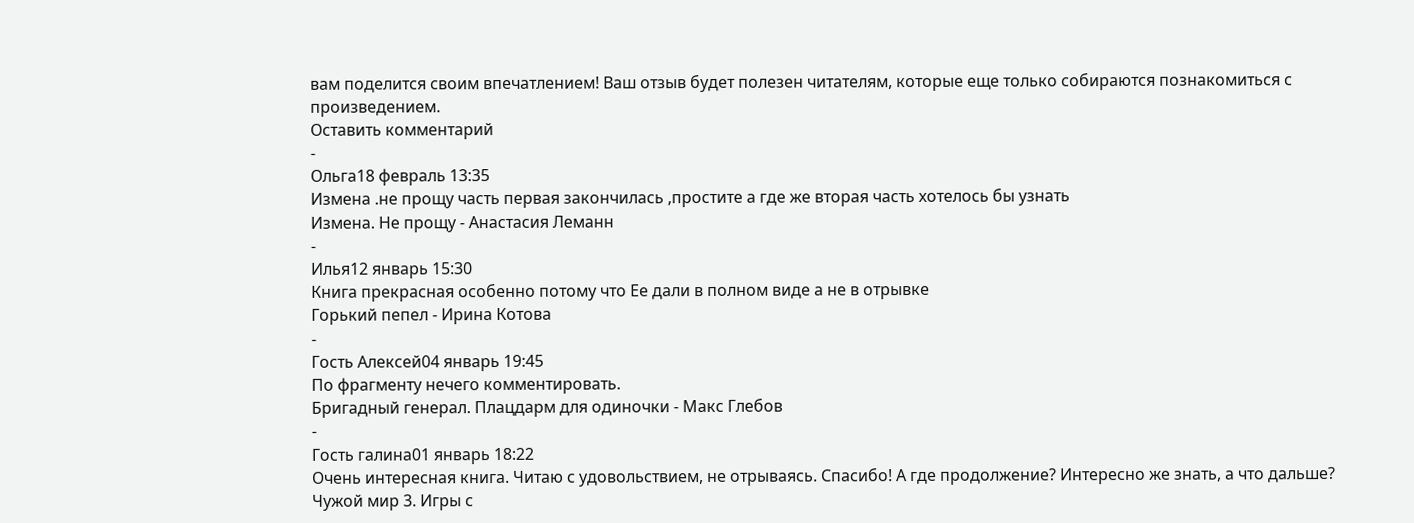вам поделится своим впечатлением! Ваш отзыв будет полезен читателям, которые еще только собираются познакомиться с произведением.
Оставить комментарий
-
Ольга18 февраль 13:35
Измена .не прощу часть первая закончилась ,простите а где же вторая часть хотелось бы узнать
Измена. Не прощу - Анастасия Леманн
-
Илья12 январь 15:30
Книга прекрасная особенно потому что Ее дали в полном виде а не в отрывке
Горький пепел - Ирина Котова
-
Гость Алексей04 январь 19:45
По фрагменту нечего комментировать.
Бригадный генерал. Плацдарм для одиночки - Макс Глебов
-
Гость галина01 январь 18:22
Очень интересная книга. Читаю с удовольствием, не отрываясь. Спасибо! А где продолжение? Интересно же знать, а что дальше?
Чужой мир 3. Игры с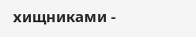хищниками -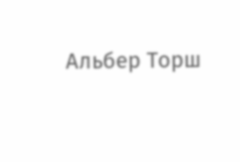Альбер Торш